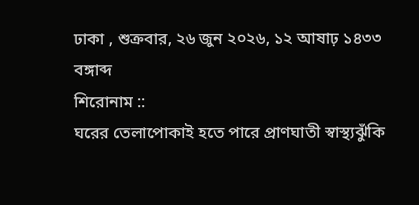ঢাকা , শুক্রবার, ২৬ জুন ২০২৬, ১২ আষাঢ় ১৪৩৩ বঙ্গাব্দ
শিরোনাম ::
ঘরের তেলাপোকাই হতে পারে প্রাণঘাতী স্বাস্থ্যঝুঁকি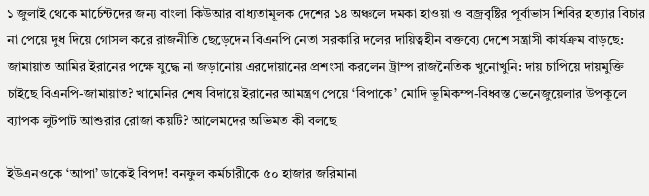১ জুলাই থেকে মার্চেন্টদের জন্য বাংলা কিউআর বাধ্যতামূলক দেশের ১৪ অঞ্চলে দমকা হাওয়া ও বজ্রবৃষ্টির পূর্বাভাস শিবির হত্যার বিচার না পেয়ে দুধ দিয়ে গোসল করে রাজনীতি ছেড়েদেন বিএনপি নেতা সরকারি দলের দায়িত্বহীন বক্তব্যে দেশে সন্ত্রাসী কার্যক্রম বাড়ছে: জামায়াত আমির ইরানের পক্ষে যুদ্ধে না জড়ানোয় এরদোয়ানের প্রশংসা করলেন ট্রাম্প রাজনৈতিক খুনোখুনি: দায় চাপিয়ে দায়মুক্তি চাইছে বিএনপি-জামায়াত? খামেনির শেষ বিদায়ে ইরানের আমন্ত্রণ পেয়ে ‘বিপাকে’ মোদি ভূমিকম্প-বিধ্বস্ত ভেনেজুয়েলার উপকূলে ব্যাপক লুটপাট আশুরার রোজা কয়টি? আলেমদের অভিমত কী বলছে

ইউএনওকে ‘আপা’ ডাকেই বিপদ! বনফুল কর্মচারীকে ৫০ হাজার জরিমানা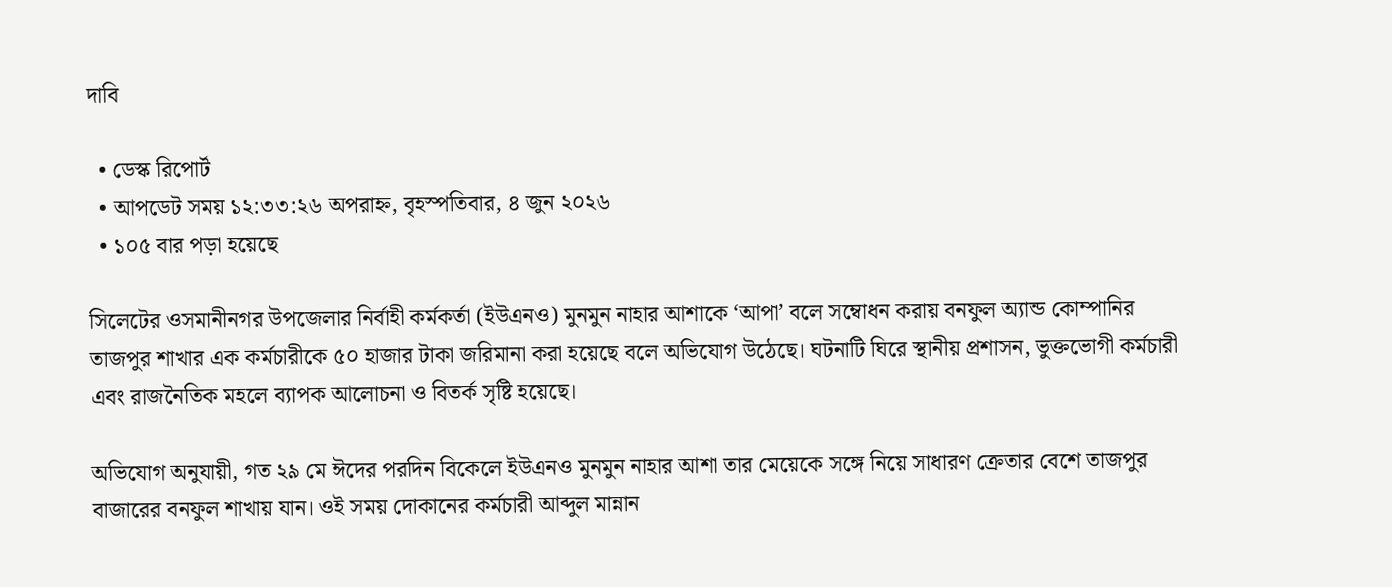দাবি

  • ডেস্ক রিপোর্ট
  • আপডেট সময় ১২:৩৩:২৬ অপরাহ্ন, বৃহস্পতিবার, ৪ জুন ২০২৬
  • ১০৫ বার পড়া হয়েছে

সিলেটের ওসমানীনগর উপজেলার নির্বাহী কর্মকর্তা (ইউএনও) মুনমুন নাহার আশাকে ‘আপা’ বলে সম্বোধন করায় বনফুল অ্যান্ড কোম্পানির তাজপুর শাখার এক কর্মচারীকে ৫০ হাজার টাকা জরিমানা করা হয়েছে বলে অভিযোগ উঠেছে। ঘটনাটি ঘিরে স্থানীয় প্রশাসন, ভুক্তভোগী কর্মচারী এবং রাজনৈতিক মহলে ব্যাপক আলোচনা ও বিতর্ক সৃষ্টি হয়েছে।

অভিযোগ অনুযায়ী, গত ২৯ মে ঈদের পরদিন বিকেলে ইউএনও মুনমুন নাহার আশা তার মেয়েকে সঙ্গে নিয়ে সাধারণ ক্রেতার বেশে তাজপুর বাজারের বনফুল শাখায় যান। ওই সময় দোকানের কর্মচারী আব্দুল মান্নান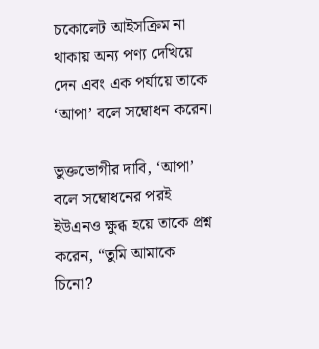চকোলেট আইসক্রিম না থাকায় অন্য পণ্য দেখিয়ে দেন এবং এক পর্যায়ে তাকে ‘আপা’ বলে সম্বোধন করেন।

ভুক্তভোগীর দাবি, ‘আপা’ বলে সম্বোধনের পরই ইউএনও ক্ষুব্ধ হয়ে তাকে প্রশ্ন করেন, “তুমি আমাকে চিনো?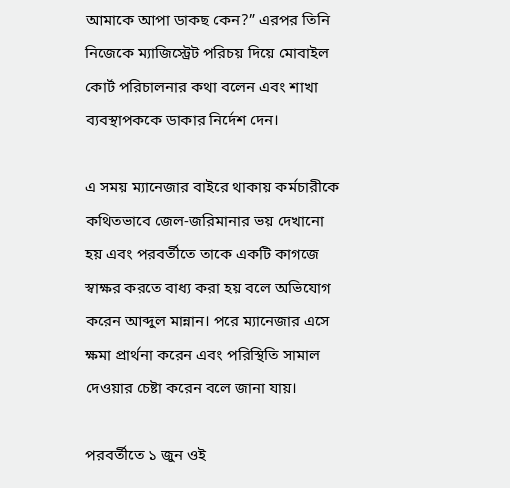আমাকে আপা ডাকছ কেন?” এরপর তিনি নিজেকে ম্যাজিস্ট্রেট পরিচয় দিয়ে মোবাইল কোর্ট পরিচালনার কথা বলেন এবং শাখা ব্যবস্থাপককে ডাকার নির্দেশ দেন।

এ সময় ম্যানেজার বাইরে থাকায় কর্মচারীকে কথিতভাবে জেল-জরিমানার ভয় দেখানো হয় এবং পরবর্তীতে তাকে একটি কাগজে স্বাক্ষর করতে বাধ্য করা হয় বলে অভিযোগ করেন আব্দুল মান্নান। পরে ম্যানেজার এসে ক্ষমা প্রার্থনা করেন এবং পরিস্থিতি সামাল দেওয়ার চেষ্টা করেন বলে জানা যায়।

পরবর্তীতে ১ জুন ওই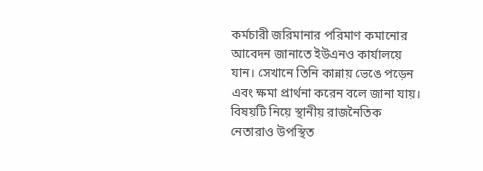কর্মচারী জরিমানার পরিমাণ কমানোর আবেদন জানাতে ইউএনও কার্যালয়ে যান। সেখানে তিনি কান্নায় ভেঙে পড়েন এবং ক্ষমা প্রার্থনা করেন বলে জানা যায়। বিষয়টি নিয়ে স্থানীয় রাজনৈতিক নেতারাও উপস্থিত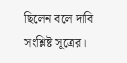ছিলেন বলে দাবি সংশ্লিষ্ট সূত্রের।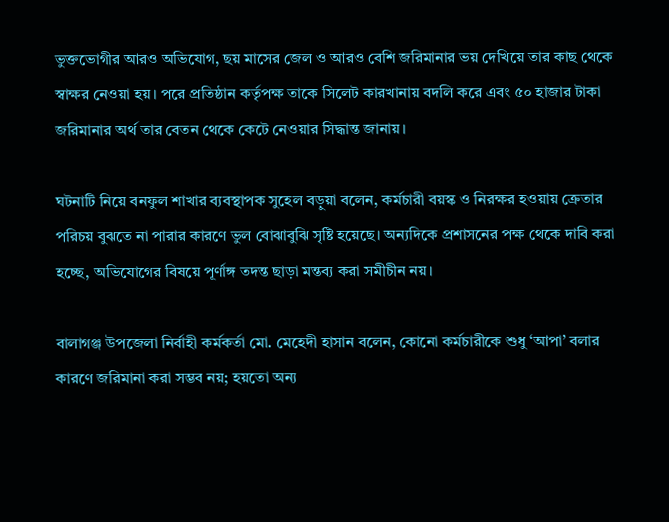ভুক্তভোগীর আরও অভিযোগ, ছয় মাসের জেল ও আরও বেশি জরিমানার ভয় দেখিয়ে তার কাছ থেকে স্বাক্ষর নেওয়া হয়। পরে প্রতিষ্ঠান কর্তৃপক্ষ তাকে সিলেট কারখানায় বদলি করে এবং ৫০ হাজার টাকা জরিমানার অর্থ তার বেতন থেকে কেটে নেওয়ার সিদ্ধান্ত জানায়।

ঘটনাটি নিয়ে বনফুল শাখার ব্যবস্থাপক সুহেল বড়ুয়া বলেন, কর্মচারী বয়স্ক ও নিরক্ষর হওয়ায় ক্রেতার পরিচয় বুঝতে না পারার কারণে ভুল বোঝাবুঝি সৃষ্টি হয়েছে। অন্যদিকে প্রশাসনের পক্ষ থেকে দাবি করা হচ্ছে, অভিযোগের বিষয়ে পূর্ণাঙ্গ তদন্ত ছাড়া মন্তব্য করা সমীচীন নয়।

বালাগঞ্জ উপজেলা নির্বাহী কর্মকর্তা মো. মেহেদী হাসান বলেন, কোনো কর্মচারীকে শুধু ‘আপা’ বলার কারণে জরিমানা করা সম্ভব নয়; হয়তো অন্য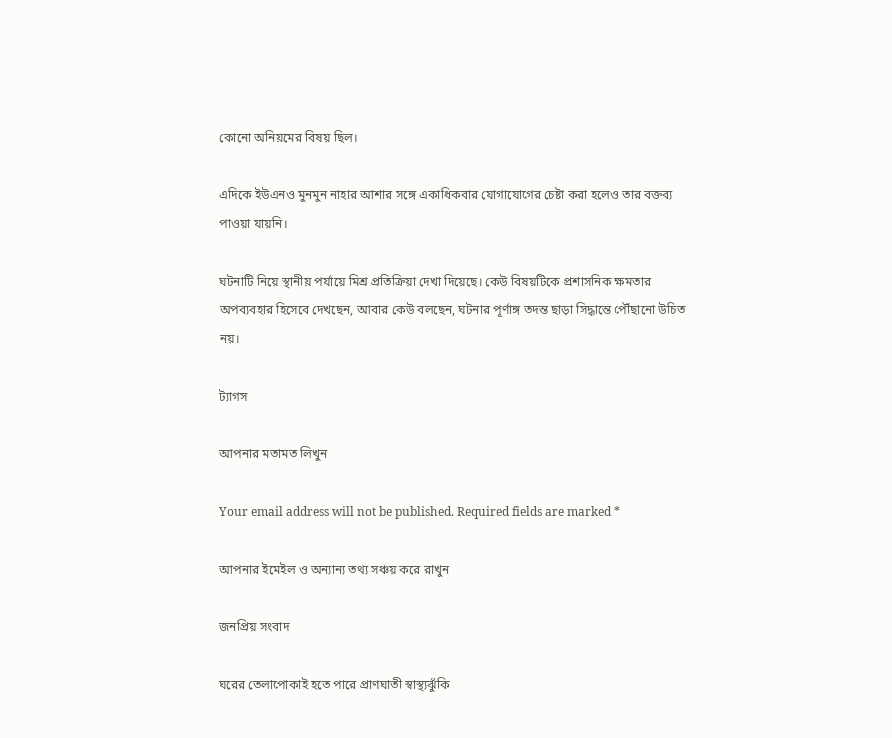কোনো অনিয়মের বিষয় ছিল।

এদিকে ইউএনও মুনমুন নাহার আশার সঙ্গে একাধিকবার যোগাযোগের চেষ্টা করা হলেও তার বক্তব্য পাওয়া যায়নি।

ঘটনাটি নিয়ে স্থানীয় পর্যায়ে মিশ্র প্রতিক্রিয়া দেখা দিয়েছে। কেউ বিষয়টিকে প্রশাসনিক ক্ষমতার অপব্যবহার হিসেবে দেখছেন, আবার কেউ বলছেন, ঘটনার পূর্ণাঙ্গ তদন্ত ছাড়া সিদ্ধান্তে পৌঁছানো উচিত নয়।

ট্যাগস

আপনার মতামত লিখুন

Your email address will not be published. Required fields are marked *

আপনার ইমেইল ও অন্যান্য তথ্য সঞ্চয় করে রাখুন

জনপ্রিয় সংবাদ

ঘরের তেলাপোকাই হতে পারে প্রাণঘাতী স্বাস্থ্যঝুঁকি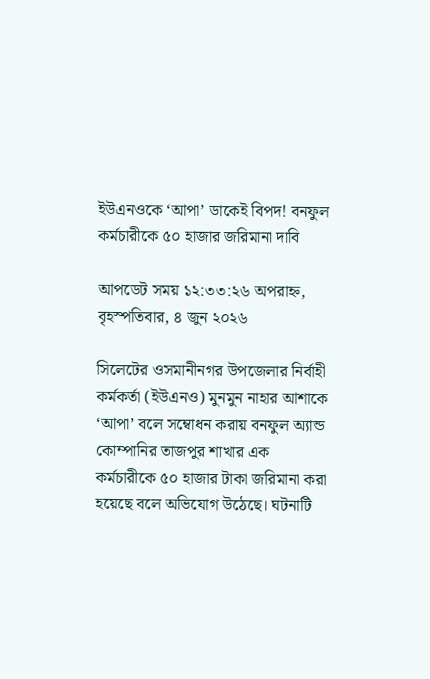ইউএনওকে ‘আপা’ ডাকেই বিপদ! বনফুল কর্মচারীকে ৫০ হাজার জরিমানা দাবি

আপডেট সময় ১২:৩৩:২৬ অপরাহ্ন, বৃহস্পতিবার, ৪ জুন ২০২৬

সিলেটের ওসমানীনগর উপজেলার নির্বাহী কর্মকর্তা (ইউএনও) মুনমুন নাহার আশাকে ‘আপা’ বলে সম্বোধন করায় বনফুল অ্যান্ড কোম্পানির তাজপুর শাখার এক কর্মচারীকে ৫০ হাজার টাকা জরিমানা করা হয়েছে বলে অভিযোগ উঠেছে। ঘটনাটি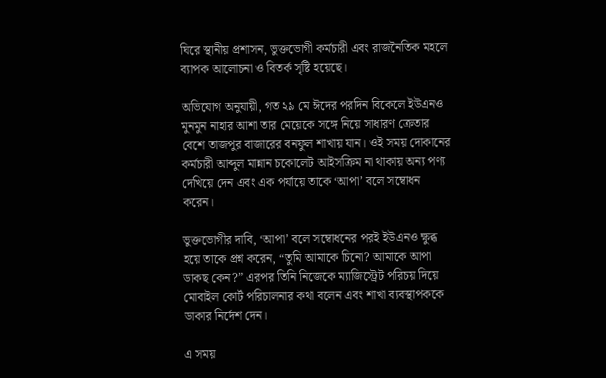ঘিরে স্থানীয় প্রশাসন, ভুক্তভোগী কর্মচারী এবং রাজনৈতিক মহলে ব্যাপক আলোচনা ও বিতর্ক সৃষ্টি হয়েছে।

অভিযোগ অনুযায়ী, গত ২৯ মে ঈদের পরদিন বিকেলে ইউএনও মুনমুন নাহার আশা তার মেয়েকে সঙ্গে নিয়ে সাধারণ ক্রেতার বেশে তাজপুর বাজারের বনফুল শাখায় যান। ওই সময় দোকানের কর্মচারী আব্দুল মান্নান চকোলেট আইসক্রিম না থাকায় অন্য পণ্য দেখিয়ে দেন এবং এক পর্যায়ে তাকে ‘আপা’ বলে সম্বোধন করেন।

ভুক্তভোগীর দাবি, ‘আপা’ বলে সম্বোধনের পরই ইউএনও ক্ষুব্ধ হয়ে তাকে প্রশ্ন করেন, “তুমি আমাকে চিনো? আমাকে আপা ডাকছ কেন?” এরপর তিনি নিজেকে ম্যাজিস্ট্রেট পরিচয় দিয়ে মোবাইল কোর্ট পরিচালনার কথা বলেন এবং শাখা ব্যবস্থাপককে ডাকার নির্দেশ দেন।

এ সময়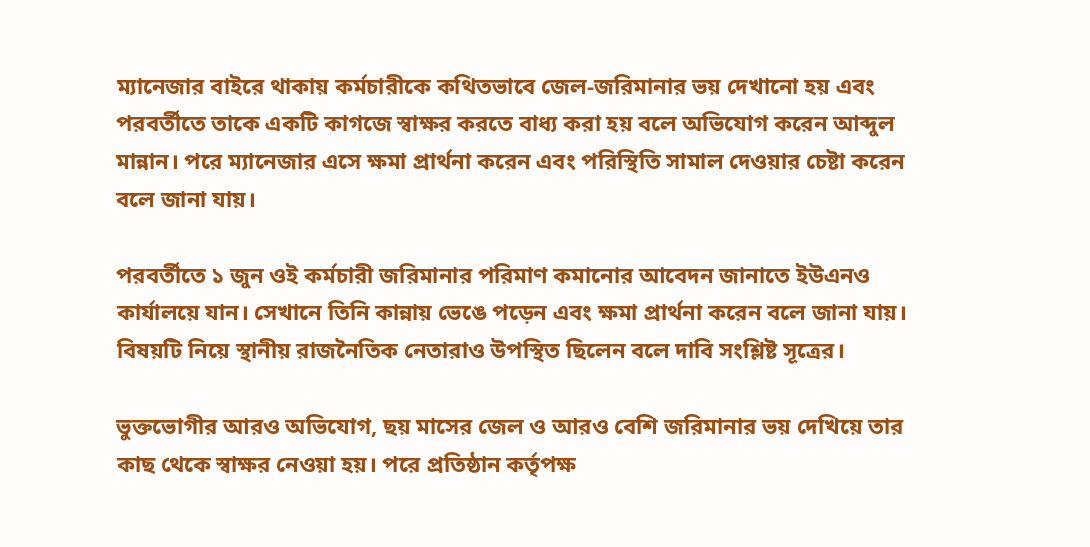ম্যানেজার বাইরে থাকায় কর্মচারীকে কথিতভাবে জেল-জরিমানার ভয় দেখানো হয় এবং পরবর্তীতে তাকে একটি কাগজে স্বাক্ষর করতে বাধ্য করা হয় বলে অভিযোগ করেন আব্দুল মান্নান। পরে ম্যানেজার এসে ক্ষমা প্রার্থনা করেন এবং পরিস্থিতি সামাল দেওয়ার চেষ্টা করেন বলে জানা যায়।

পরবর্তীতে ১ জুন ওই কর্মচারী জরিমানার পরিমাণ কমানোর আবেদন জানাতে ইউএনও কার্যালয়ে যান। সেখানে তিনি কান্নায় ভেঙে পড়েন এবং ক্ষমা প্রার্থনা করেন বলে জানা যায়। বিষয়টি নিয়ে স্থানীয় রাজনৈতিক নেতারাও উপস্থিত ছিলেন বলে দাবি সংশ্লিষ্ট সূত্রের।

ভুক্তভোগীর আরও অভিযোগ, ছয় মাসের জেল ও আরও বেশি জরিমানার ভয় দেখিয়ে তার কাছ থেকে স্বাক্ষর নেওয়া হয়। পরে প্রতিষ্ঠান কর্তৃপক্ষ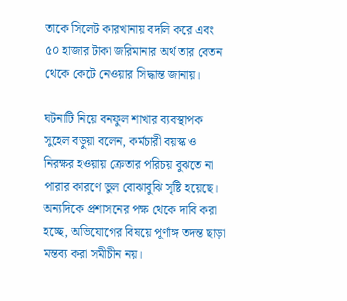তাকে সিলেট কারখানায় বদলি করে এবং ৫০ হাজার টাকা জরিমানার অর্থ তার বেতন থেকে কেটে নেওয়ার সিদ্ধান্ত জানায়।

ঘটনাটি নিয়ে বনফুল শাখার ব্যবস্থাপক সুহেল বড়ুয়া বলেন, কর্মচারী বয়স্ক ও নিরক্ষর হওয়ায় ক্রেতার পরিচয় বুঝতে না পারার কারণে ভুল বোঝাবুঝি সৃষ্টি হয়েছে। অন্যদিকে প্রশাসনের পক্ষ থেকে দাবি করা হচ্ছে, অভিযোগের বিষয়ে পূর্ণাঙ্গ তদন্ত ছাড়া মন্তব্য করা সমীচীন নয়।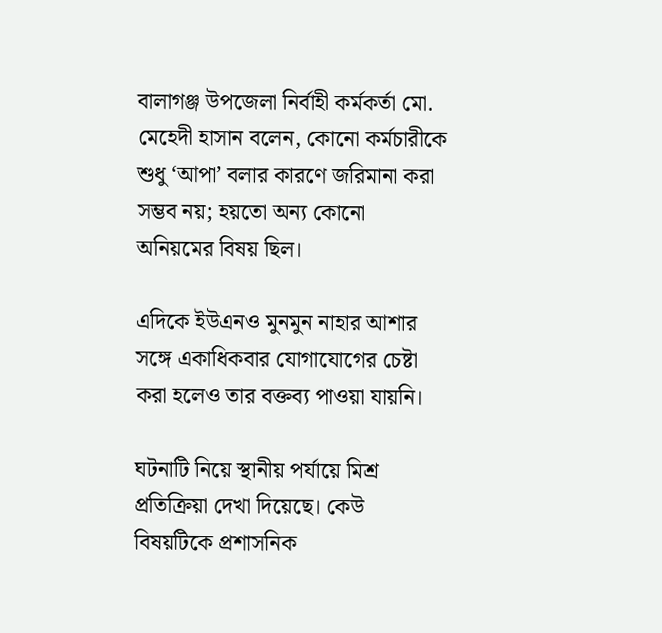বালাগঞ্জ উপজেলা নির্বাহী কর্মকর্তা মো. মেহেদী হাসান বলেন, কোনো কর্মচারীকে শুধু ‘আপা’ বলার কারণে জরিমানা করা সম্ভব নয়; হয়তো অন্য কোনো অনিয়মের বিষয় ছিল।

এদিকে ইউএনও মুনমুন নাহার আশার সঙ্গে একাধিকবার যোগাযোগের চেষ্টা করা হলেও তার বক্তব্য পাওয়া যায়নি।

ঘটনাটি নিয়ে স্থানীয় পর্যায়ে মিশ্র প্রতিক্রিয়া দেখা দিয়েছে। কেউ বিষয়টিকে প্রশাসনিক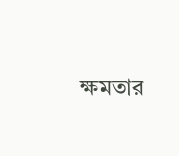ক্ষমতার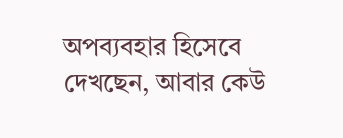অপব্যবহার হিসেবে দেখছেন, আবার কেউ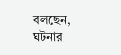বলছেন, ঘটনার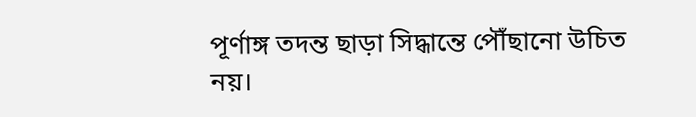পূর্ণাঙ্গ তদন্ত ছাড়া সিদ্ধান্তে পৌঁছানো উচিত নয়।